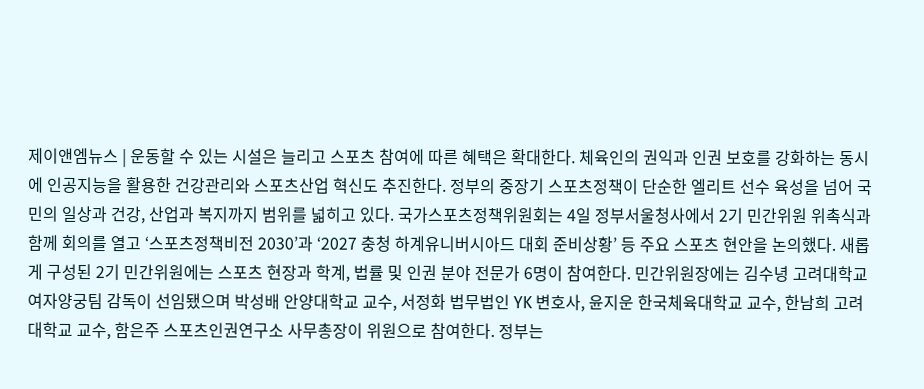제이앤엠뉴스 | 운동할 수 있는 시설은 늘리고 스포츠 참여에 따른 혜택은 확대한다. 체육인의 권익과 인권 보호를 강화하는 동시에 인공지능을 활용한 건강관리와 스포츠산업 혁신도 추진한다. 정부의 중장기 스포츠정책이 단순한 엘리트 선수 육성을 넘어 국민의 일상과 건강, 산업과 복지까지 범위를 넓히고 있다. 국가스포츠정책위원회는 4일 정부서울청사에서 2기 민간위원 위촉식과 함께 회의를 열고 ‘스포츠정책비전 2030’과 ‘2027 충청 하계유니버시아드 대회 준비상황’ 등 주요 스포츠 현안을 논의했다. 새롭게 구성된 2기 민간위원에는 스포츠 현장과 학계, 법률 및 인권 분야 전문가 6명이 참여한다. 민간위원장에는 김수녕 고려대학교 여자양궁팀 감독이 선임됐으며 박성배 안양대학교 교수, 서정화 법무법인 YK 변호사, 윤지운 한국체육대학교 교수, 한남희 고려대학교 교수, 함은주 스포츠인권연구소 사무총장이 위원으로 참여한다. 정부는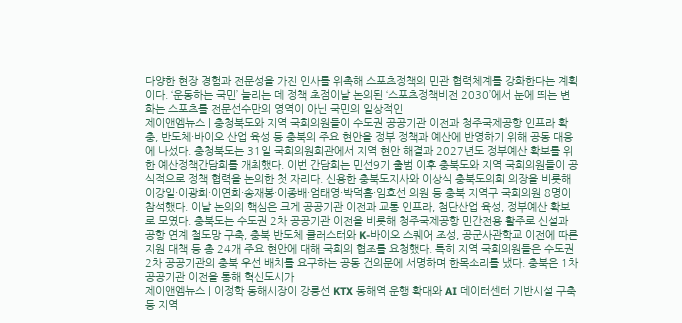다양한 현장 경험과 전문성을 가진 인사를 위촉해 스포츠정책의 민관 협력체계를 강화한다는 계획이다. ‘운동하는 국민’ 늘리는 데 정책 초점이날 논의된 ‘스포츠정책비전 2030’에서 눈에 띄는 변화는 스포츠를 전문선수만의 영역이 아닌 국민의 일상적인
제이앤엠뉴스 | 충청북도와 지역 국회의원들이 수도권 공공기관 이전과 청주국제공항 인프라 확충, 반도체·바이오 산업 육성 등 충북의 주요 현안을 정부 정책과 예산에 반영하기 위해 공동 대응에 나섰다. 충청북도는 31일 국회의원회관에서 지역 현안 해결과 2027년도 정부예산 확보를 위한 예산정책간담회를 개최했다. 이번 간담회는 민선9기 출범 이후 충북도와 지역 국회의원들이 공식적으로 정책 협력을 논의한 첫 자리다. 신용한 충북도지사와 이상식 충북도의회 의장을 비롯해 이강일·이광희·이연희·송재봉·이종배·엄태영·박덕흠·임호선 의원 등 충북 지역구 국회의원 8명이 참석했다. 이날 논의의 핵심은 크게 공공기관 이전과 교통 인프라, 첨단산업 육성, 정부예산 확보로 모였다. 충북도는 수도권 2차 공공기관 이전을 비롯해 청주국제공항 민간전용 활주로 신설과 공항 연계 철도망 구축, 충북 반도체 클러스터와 K-바이오 스퀘어 조성, 공군사관학교 이전에 따른 지원 대책 등 총 24개 주요 현안에 대해 국회의 협조를 요청했다. 특히 지역 국회의원들은 수도권 2차 공공기관의 충북 우선 배치를 요구하는 공동 건의문에 서명하며 한목소리를 냈다. 충북은 1차 공공기관 이전을 통해 혁신도시가
제이앤엠뉴스 | 이정학 동해시장이 강릉선 KTX 동해역 운행 확대와 AI 데이터센터 기반시설 구축 등 지역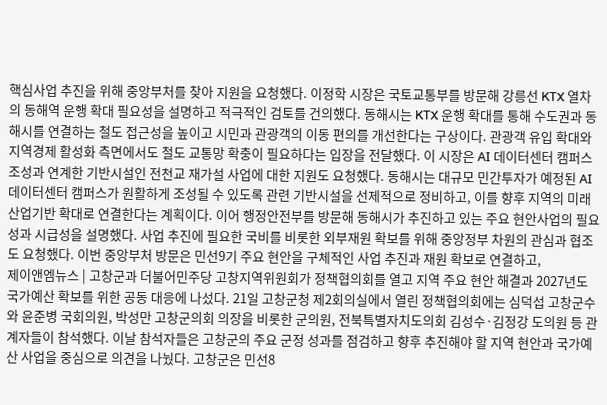핵심사업 추진을 위해 중앙부처를 찾아 지원을 요청했다. 이정학 시장은 국토교통부를 방문해 강릉선 KTX 열차의 동해역 운행 확대 필요성을 설명하고 적극적인 검토를 건의했다. 동해시는 KTX 운행 확대를 통해 수도권과 동해시를 연결하는 철도 접근성을 높이고 시민과 관광객의 이동 편의를 개선한다는 구상이다. 관광객 유입 확대와 지역경제 활성화 측면에서도 철도 교통망 확충이 필요하다는 입장을 전달했다. 이 시장은 AI 데이터센터 캠퍼스 조성과 연계한 기반시설인 전천교 재가설 사업에 대한 지원도 요청했다. 동해시는 대규모 민간투자가 예정된 AI 데이터센터 캠퍼스가 원활하게 조성될 수 있도록 관련 기반시설을 선제적으로 정비하고, 이를 향후 지역의 미래 산업기반 확대로 연결한다는 계획이다. 이어 행정안전부를 방문해 동해시가 추진하고 있는 주요 현안사업의 필요성과 시급성을 설명했다. 사업 추진에 필요한 국비를 비롯한 외부재원 확보를 위해 중앙정부 차원의 관심과 협조도 요청했다. 이번 중앙부처 방문은 민선9기 주요 현안을 구체적인 사업 추진과 재원 확보로 연결하고,
제이앤엠뉴스 | 고창군과 더불어민주당 고창지역위원회가 정책협의회를 열고 지역 주요 현안 해결과 2027년도 국가예산 확보를 위한 공동 대응에 나섰다. 21일 고창군청 제2회의실에서 열린 정책협의회에는 심덕섭 고창군수와 윤준병 국회의원, 박성만 고창군의회 의장을 비롯한 군의원, 전북특별자치도의회 김성수·김정강 도의원 등 관계자들이 참석했다. 이날 참석자들은 고창군의 주요 군정 성과를 점검하고 향후 추진해야 할 지역 현안과 국가예산 사업을 중심으로 의견을 나눴다. 고창군은 민선8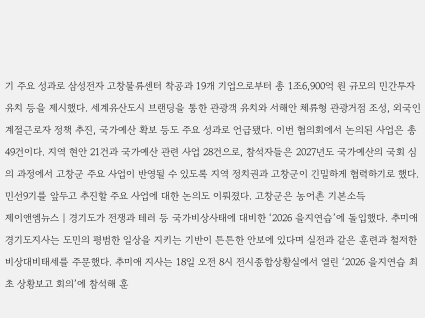기 주요 성과로 삼성전자 고창물류센터 착공과 19개 기업으로부터 총 1조6,900억 원 규모의 민간투자 유치 등을 제시했다. 세계유산도시 브랜딩을 통한 관광객 유치와 서해안 체류형 관광거점 조성, 외국인 계절근로자 정책 추진, 국가예산 확보 등도 주요 성과로 언급됐다. 이번 협의회에서 논의된 사업은 총 49건이다. 지역 현안 21건과 국가예산 관련 사업 28건으로, 참석자들은 2027년도 국가예산의 국회 심의 과정에서 고창군 주요 사업이 반영될 수 있도록 지역 정치권과 고창군이 긴밀하게 협력하기로 했다. 민선9기를 앞두고 추진할 주요 사업에 대한 논의도 이뤄졌다. 고창군은 농어촌 기본소득
제이앤엠뉴스 | 경기도가 전쟁과 테러 등 국가비상사태에 대비한 ‘2026 을지연습’에 돌입했다. 추미애 경기도지사는 도민의 평범한 일상을 지키는 기반이 튼튼한 안보에 있다며 실전과 같은 훈련과 철저한 비상대비태세를 주문했다. 추미애 지사는 18일 오전 8시 전시종합상황실에서 열린 ‘2026 을지연습 최초 상황보고 회의’에 참석해 훈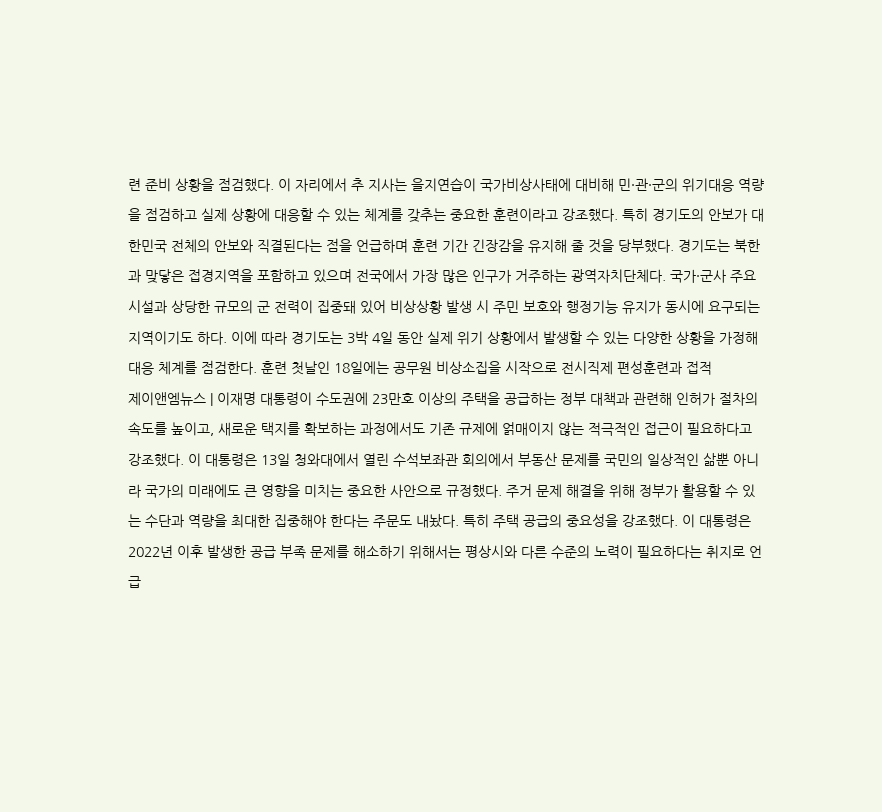련 준비 상황을 점검했다. 이 자리에서 추 지사는 을지연습이 국가비상사태에 대비해 민·관·군의 위기대응 역량을 점검하고 실제 상황에 대응할 수 있는 체계를 갖추는 중요한 훈련이라고 강조했다. 특히 경기도의 안보가 대한민국 전체의 안보와 직결된다는 점을 언급하며 훈련 기간 긴장감을 유지해 줄 것을 당부했다. 경기도는 북한과 맞닿은 접경지역을 포함하고 있으며 전국에서 가장 많은 인구가 거주하는 광역자치단체다. 국가·군사 주요 시설과 상당한 규모의 군 전력이 집중돼 있어 비상상황 발생 시 주민 보호와 행정기능 유지가 동시에 요구되는 지역이기도 하다. 이에 따라 경기도는 3박 4일 동안 실제 위기 상황에서 발생할 수 있는 다양한 상황을 가정해 대응 체계를 점검한다. 훈련 첫날인 18일에는 공무원 비상소집을 시작으로 전시직제 편성훈련과 접적
제이앤엠뉴스 | 이재명 대통령이 수도권에 23만호 이상의 주택을 공급하는 정부 대책과 관련해 인허가 절차의 속도를 높이고, 새로운 택지를 확보하는 과정에서도 기존 규제에 얽매이지 않는 적극적인 접근이 필요하다고 강조했다. 이 대통령은 13일 청와대에서 열린 수석보좌관 회의에서 부동산 문제를 국민의 일상적인 삶뿐 아니라 국가의 미래에도 큰 영향을 미치는 중요한 사안으로 규정했다. 주거 문제 해결을 위해 정부가 활용할 수 있는 수단과 역량을 최대한 집중해야 한다는 주문도 내놨다. 특히 주택 공급의 중요성을 강조했다. 이 대통령은 2022년 이후 발생한 공급 부족 문제를 해소하기 위해서는 평상시와 다른 수준의 노력이 필요하다는 취지로 언급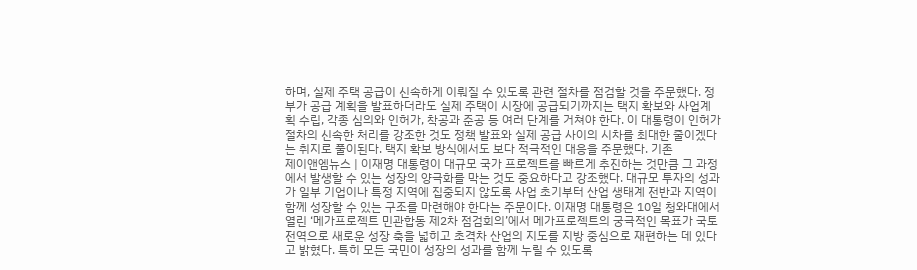하며, 실제 주택 공급이 신속하게 이뤄질 수 있도록 관련 절차를 점검할 것을 주문했다. 정부가 공급 계획을 발표하더라도 실제 주택이 시장에 공급되기까지는 택지 확보와 사업계획 수립, 각종 심의와 인허가, 착공과 준공 등 여러 단계를 거쳐야 한다. 이 대통령이 인허가 절차의 신속한 처리를 강조한 것도 정책 발표와 실제 공급 사이의 시차를 최대한 줄이겠다는 취지로 풀이된다. 택지 확보 방식에서도 보다 적극적인 대응을 주문했다. 기존
제이앤엠뉴스 | 이재명 대통령이 대규모 국가 프로젝트를 빠르게 추진하는 것만큼 그 과정에서 발생할 수 있는 성장의 양극화를 막는 것도 중요하다고 강조했다. 대규모 투자의 성과가 일부 기업이나 특정 지역에 집중되지 않도록 사업 초기부터 산업 생태계 전반과 지역이 함께 성장할 수 있는 구조를 마련해야 한다는 주문이다. 이재명 대통령은 10일 청와대에서 열린 ‘메가프로젝트 민관합동 제2차 점검회의’에서 메가프로젝트의 궁극적인 목표가 국토 전역으로 새로운 성장 축을 넓히고 초격차 산업의 지도를 지방 중심으로 재편하는 데 있다고 밝혔다. 특히 모든 국민이 성장의 성과를 함께 누릴 수 있도록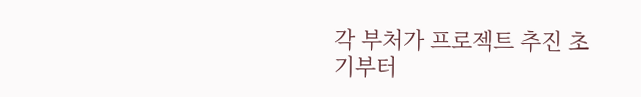각 부처가 프로젝트 추진 초기부터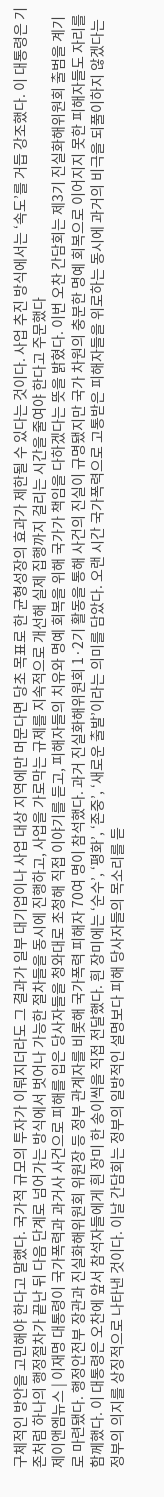구체적인 방안을 고민해야 한다고 말했다. 국가적 규모의 투자가 이뤄지더라도 그 결과가 일부 대기업이나 사업 대상 지역에만 머문다면 당초 목표로 한 균형성장의 효과가 제한될 수 있다는 것이다. 사업 추진 방식에서는 ‘속도’를 거듭 강조했다. 이 대통령은 기존처럼 하나의 행정절차가 끝난 뒤 다음 단계로 넘어가는 방식에서 벗어나 가능한 절차들을 동시에 진행하고, 사업을 가로막는 규제를 지속적으로 개선해 실제 집행까지 걸리는 시간을 줄여야 한다고 주문했다
제이앤엠뉴스 | 이재명 대통령이 국가폭력과 과거사 사건으로 피해를 입은 당사자들을 청와대로 초청해 직접 이야기를 듣고, 피해자들의 치유와 명예 회복을 위해 국가가 책임을 다하겠다는 뜻을 밝혔다. 이번 오찬 간담회는 제3기 진실화해위원회 출범을 계기로 마련됐다. 행정안전부 장관과 진실화해위원회 위원장 등 정부 관계자를 비롯해 국가폭력 피해자 70여 명이 참석했다. 과거 진실화해위원회 1·2기 활동을 통해 사건의 진실이 규명됐지만 국가 차원의 충분한 명예 회복으로 이어지지 못한 피해자들도 자리를 함께했다. 이 대통령은 오찬에 앞서 참석자들에게 흰 장미 한 송이씩을 직접 전달했다. 흰 장미에는 ‘순수’, ‘평화’, ‘존중’, ‘새로운 출발’이라는 의미를 담았다. 오랜 시간 국가폭력으로 고통받은 피해자들을 위로하는 동시에 과거의 비극을 되풀이하지 않겠다는 정부의 의지를 상징적으로 나타낸 것이다. 이날 간담회는 정부의 일방적인 설명보다 피해 당사자들의 목소리를 듣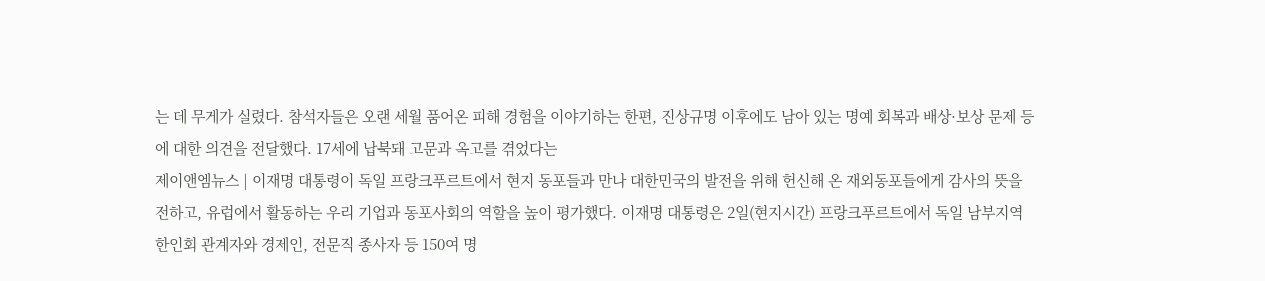는 데 무게가 실렸다. 참석자들은 오랜 세월 품어온 피해 경험을 이야기하는 한편, 진상규명 이후에도 남아 있는 명예 회복과 배상·보상 문제 등에 대한 의견을 전달했다. 17세에 납북돼 고문과 옥고를 겪었다는
제이앤엠뉴스 | 이재명 대통령이 독일 프랑크푸르트에서 현지 동포들과 만나 대한민국의 발전을 위해 헌신해 온 재외동포들에게 감사의 뜻을 전하고, 유럽에서 활동하는 우리 기업과 동포사회의 역할을 높이 평가했다. 이재명 대통령은 2일(현지시간) 프랑크푸르트에서 독일 남부지역 한인회 관계자와 경제인, 전문직 종사자 등 150여 명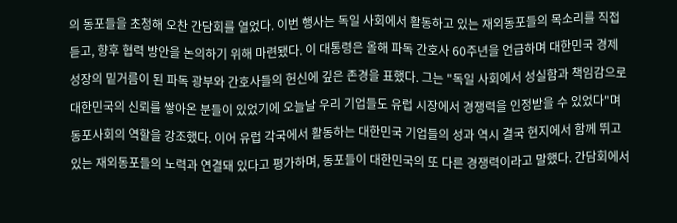의 동포들을 초청해 오찬 간담회를 열었다. 이번 행사는 독일 사회에서 활동하고 있는 재외동포들의 목소리를 직접 듣고, 향후 협력 방안을 논의하기 위해 마련됐다. 이 대통령은 올해 파독 간호사 60주년을 언급하며 대한민국 경제 성장의 밑거름이 된 파독 광부와 간호사들의 헌신에 깊은 존경을 표했다. 그는 "독일 사회에서 성실함과 책임감으로 대한민국의 신뢰를 쌓아온 분들이 있었기에 오늘날 우리 기업들도 유럽 시장에서 경쟁력을 인정받을 수 있었다"며 동포사회의 역할을 강조했다. 이어 유럽 각국에서 활동하는 대한민국 기업들의 성과 역시 결국 현지에서 함께 뛰고 있는 재외동포들의 노력과 연결돼 있다고 평가하며, 동포들이 대한민국의 또 다른 경쟁력이라고 말했다. 간담회에서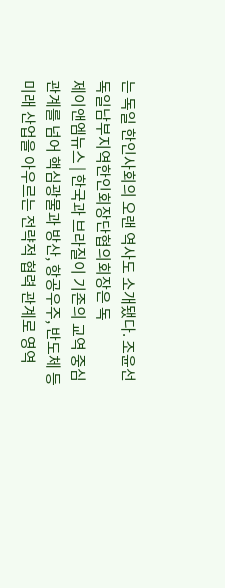는 독일 한인사회의 오랜 역사도 소개됐다. 조윤선 독일남부지역한인회장단협의회장은 독
제이앤엠뉴스 | 한국과 브라질이 기존의 교역 중심 관계를 넘어 핵심광물과 방산, 항공우주, 반도체 등 미래 산업을 아우르는 전략적 협력 관계로 영역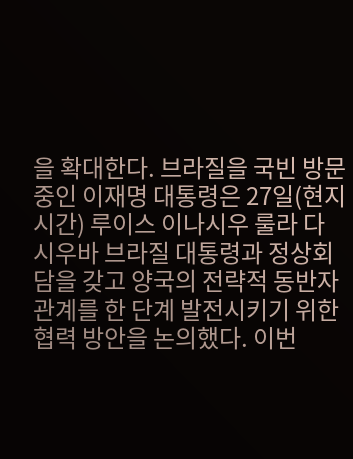을 확대한다. 브라질을 국빈 방문 중인 이재명 대통령은 27일(현지시간) 루이스 이나시우 룰라 다 시우바 브라질 대통령과 정상회담을 갖고 양국의 전략적 동반자 관계를 한 단계 발전시키기 위한 협력 방안을 논의했다. 이번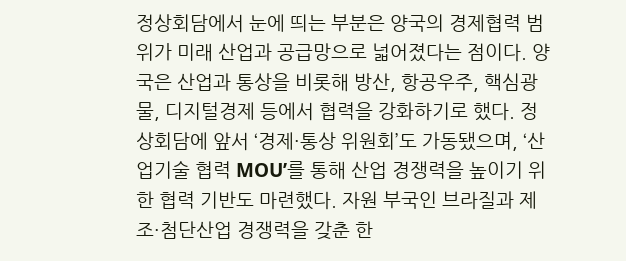정상회담에서 눈에 띄는 부분은 양국의 경제협력 범위가 미래 산업과 공급망으로 넓어졌다는 점이다. 양국은 산업과 통상을 비롯해 방산, 항공우주, 핵심광물, 디지털경제 등에서 협력을 강화하기로 했다. 정상회담에 앞서 ‘경제·통상 위원회’도 가동됐으며, ‘산업기술 협력 MOU’를 통해 산업 경쟁력을 높이기 위한 협력 기반도 마련했다. 자원 부국인 브라질과 제조·첨단산업 경쟁력을 갖춘 한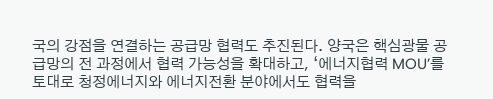국의 강점을 연결하는 공급망 협력도 추진된다. 양국은 핵심광물 공급망의 전 과정에서 협력 가능성을 확대하고, ‘에너지협력 MOU’를 토대로 청정에너지와 에너지전환 분야에서도 협력을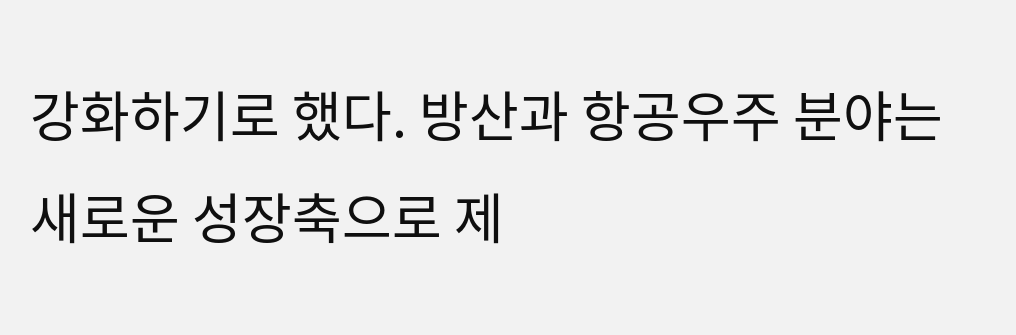강화하기로 했다. 방산과 항공우주 분야는 새로운 성장축으로 제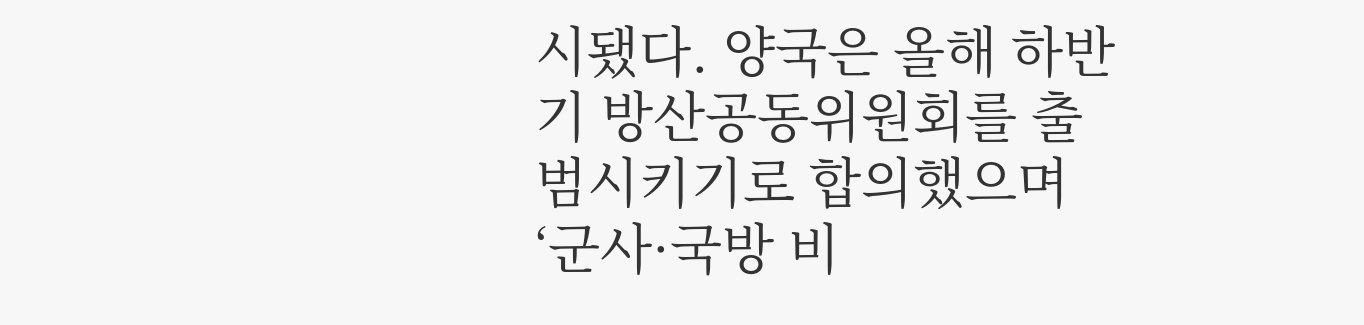시됐다. 양국은 올해 하반기 방산공동위원회를 출범시키기로 합의했으며 ‘군사·국방 비